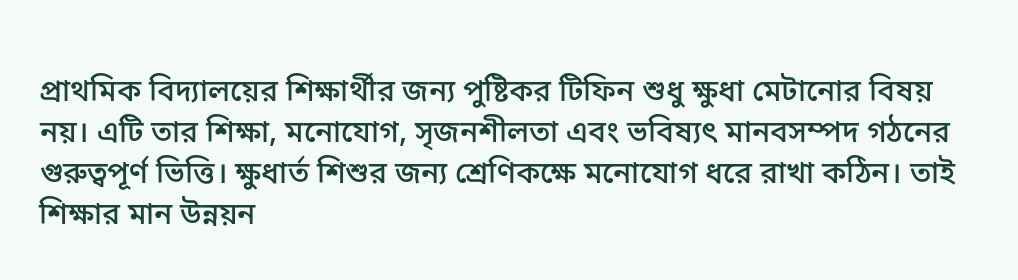প্রাথমিক বিদ্যালয়ের শিক্ষার্থীর জন্য পুষ্টিকর টিফিন শুধু ক্ষুধা মেটানোর বিষয় নয়। এটি তার শিক্ষা, মনোযোগ, সৃজনশীলতা এবং ভবিষ্যৎ মানবসম্পদ গঠনের গুরুত্বপূর্ণ ভিত্তি। ক্ষুধার্ত শিশুর জন্য শ্রেণিকক্ষে মনোযোগ ধরে রাখা কঠিন। তাই শিক্ষার মান উন্নয়ন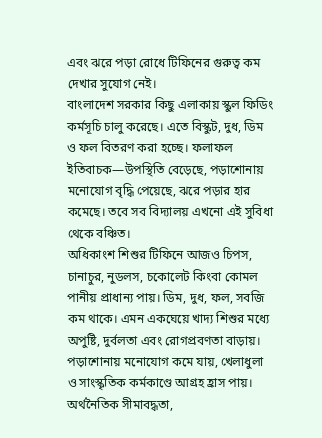এবং ঝরে পড়া রোধে টিফিনের গুরুত্ব কম দেখার সুযোগ নেই।
বাংলাদেশ সরকার কিছু এলাকায় স্কুল ফিডিং কর্মসূচি চালু করেছে। এতে বিস্কুট, দুধ, ডিম ও ফল বিতরণ করা হচ্ছে। ফলাফল ইতিবাচক—উপস্থিতি বেড়েছে, পড়াশোনায় মনোযোগ বৃদ্ধি পেয়েছে, ঝরে পড়ার হার কমেছে। তবে সব বিদ্যালয় এখনো এই সুবিধা থেকে বঞ্চিত।
অধিকাংশ শিশুর টিফিনে আজও চিপস, চানাচুর, নুডলস, চকোলেট কিংবা কোমল পানীয় প্রাধান্য পায়। ডিম, দুধ, ফল, সবজি কম থাকে। এমন একঘেয়ে খাদ্য শিশুর মধ্যে অপুষ্টি, দুর্বলতা এবং রোগপ্রবণতা বাড়ায়। পড়াশোনায় মনোযোগ কমে যায়, খেলাধুলা ও সাংস্কৃতিক কর্মকাণ্ডে আগ্রহ হ্রাস পায়।
অর্থনৈতিক সীমাবদ্ধতা,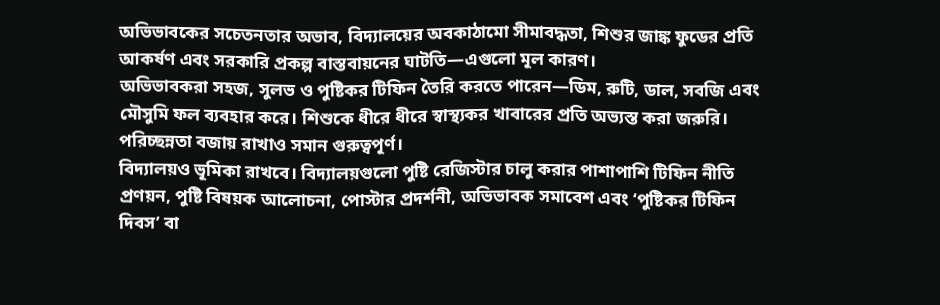অভিভাবকের সচেতনতার অভাব, বিদ্যালয়ের অবকাঠামো সীমাবদ্ধতা, শিশুর জাঙ্ক ফুডের প্রতি আকর্ষণ এবং সরকারি প্রকল্প বাস্তবায়নের ঘাটতি—এগুলো মূল কারণ।
অভিভাবকরা সহজ, সুলভ ও পুষ্টিকর টিফিন তৈরি করতে পারেন—ডিম, রুটি, ডাল, সবজি এবং মৌসুমি ফল ব্যবহার করে। শিশুকে ধীরে ধীরে স্বাস্থ্যকর খাবারের প্রতি অভ্যস্ত করা জরুরি। পরিচ্ছন্নতা বজায় রাখাও সমান গুরুত্বপূর্ণ।
বিদ্যালয়ও ভূমিকা রাখবে। বিদ্যালয়গুলো পুষ্টি রেজিস্টার চালু করার পাশাপাশি টিফিন নীতি প্রণয়ন, পুষ্টি বিষয়ক আলোচনা, পোস্টার প্রদর্শনী, অভিভাবক সমাবেশ এবং ‘পুষ্টিকর টিফিন দিবস’ বা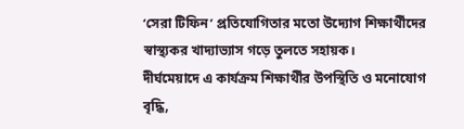‘সেরা টিফিন’ প্রতিযোগিতার মতো উদ্যোগ শিক্ষার্থীদের স্বাস্থ্যকর খাদ্যাভ্যাস গড়ে তুলতে সহায়ক।
দীর্ঘমেয়াদে এ কার্যক্রম শিক্ষার্থীর উপস্থিতি ও মনোযোগ বৃদ্ধি,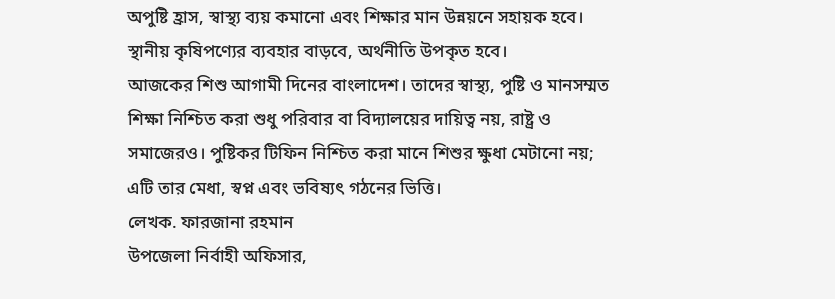অপুষ্টি হ্রাস, স্বাস্থ্য ব্যয় কমানো এবং শিক্ষার মান উন্নয়নে সহায়ক হবে। স্থানীয় কৃষিপণ্যের ব্যবহার বাড়বে, অর্থনীতি উপকৃত হবে।
আজকের শিশু আগামী দিনের বাংলাদেশ। তাদের স্বাস্থ্য, পুষ্টি ও মানসম্মত শিক্ষা নিশ্চিত করা শুধু পরিবার বা বিদ্যালয়ের দায়িত্ব নয়, রাষ্ট্র ও সমাজেরও। পুষ্টিকর টিফিন নিশ্চিত করা মানে শিশুর ক্ষুধা মেটানো নয়; এটি তার মেধা, স্বপ্ন এবং ভবিষ্যৎ গঠনের ভিত্তি।
লেখক. ফারজানা রহমান
উপজেলা নির্বাহী অফিসার,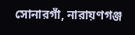সোনারগাঁ, নারায়ণগঞ্জ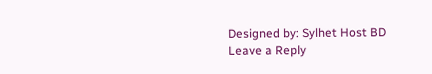Designed by: Sylhet Host BD
Leave a Reply